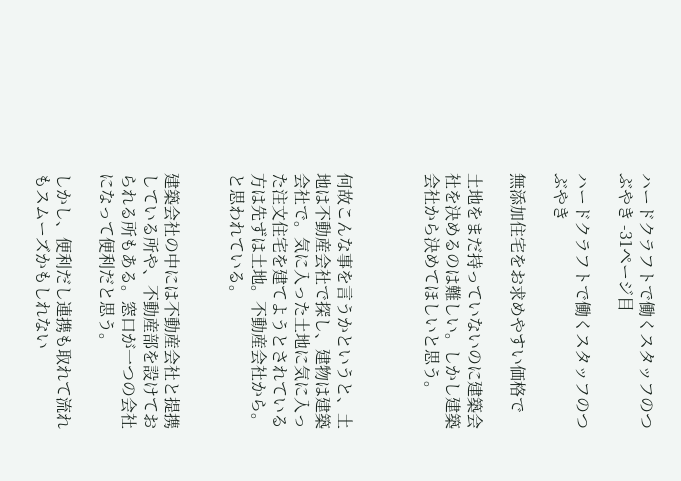ハードクラフトで働くスタッフのつぶやき -31ページ目

ハードクラフトで働くスタッフのつぶやき

無添加住宅をお求めやすい価格で

土地をまだ持っていないのに建築会社を決めるのは難しい。しかし建築会社から決めてほしいと思う。



何故こんな事を言うかというと、土地は不動産会社で探し、建物は建築会社で。気に入った土地に気に入った注文住宅を建てようとされている方は先ずは土地。不動産会社から。と思われている。


建築会社の中には不動産会社と提携している所や、不動産部を設けておられる所もある。窓口が一つの会社になって便利だと思う。

しかし、便利だし連携も取れて流れもスムーズかもしれない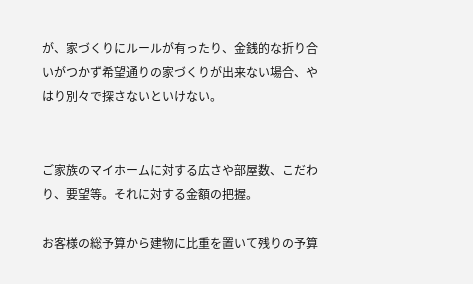が、家づくりにルールが有ったり、金銭的な折り合いがつかず希望通りの家づくりが出来ない場合、やはり別々で探さないといけない。


ご家族のマイホームに対する広さや部屋数、こだわり、要望等。それに対する金額の把握。

お客様の総予算から建物に比重を置いて残りの予算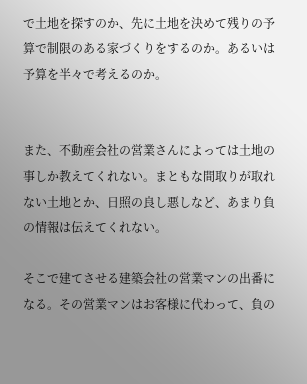で土地を探すのか、先に土地を決めて残りの予算で制限のある家づくりをするのか。あるいは予算を半々で考えるのか。


また、不動産会社の営業さんによっては土地の事しか教えてくれない。まともな間取りが取れない土地とか、日照の良し悪しなど、あまり負の情報は伝えてくれない。

そこで建てさせる建築会社の営業マンの出番になる。その営業マンはお客様に代わって、負の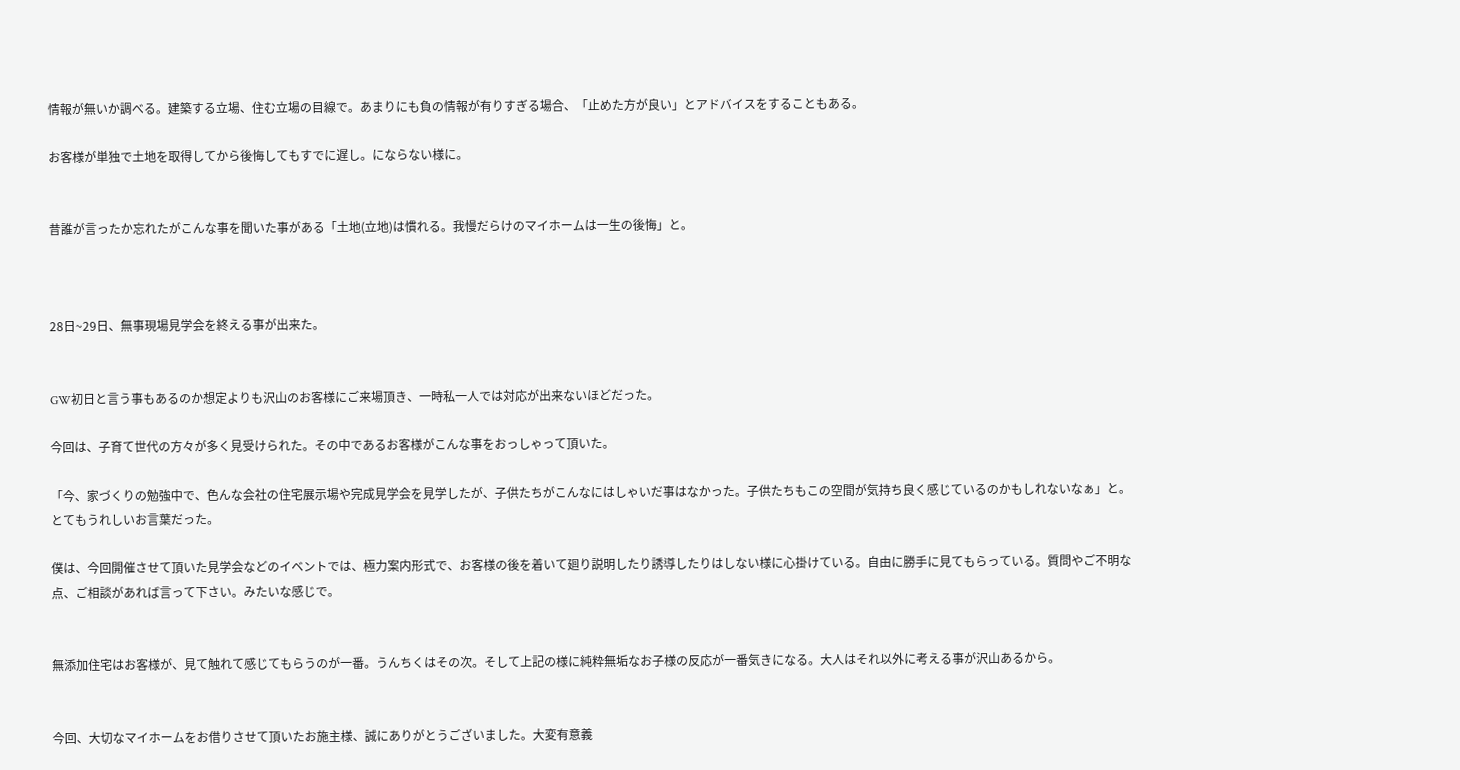情報が無いか調べる。建築する立場、住む立場の目線で。あまりにも負の情報が有りすぎる場合、「止めた方が良い」とアドバイスをすることもある。

お客様が単独で土地を取得してから後悔してもすでに遅し。にならない様に。


昔誰が言ったか忘れたがこんな事を聞いた事がある「土地(立地)は慣れる。我慢だらけのマイホームは一生の後悔」と。



28日~29日、無事現場見学会を終える事が出来た。


GW初日と言う事もあるのか想定よりも沢山のお客様にご来場頂き、一時私一人では対応が出来ないほどだった。

今回は、子育て世代の方々が多く見受けられた。その中であるお客様がこんな事をおっしゃって頂いた。

「今、家づくりの勉強中で、色んな会社の住宅展示場や完成見学会を見学したが、子供たちがこんなにはしゃいだ事はなかった。子供たちもこの空間が気持ち良く感じているのかもしれないなぁ」と。とてもうれしいお言葉だった。

僕は、今回開催させて頂いた見学会などのイベントでは、極力案内形式で、お客様の後を着いて廻り説明したり誘導したりはしない様に心掛けている。自由に勝手に見てもらっている。質問やご不明な点、ご相談があれば言って下さい。みたいな感じで。


無添加住宅はお客様が、見て触れて感じてもらうのが一番。うんちくはその次。そして上記の様に純粋無垢なお子様の反応が一番気きになる。大人はそれ以外に考える事が沢山あるから。


今回、大切なマイホームをお借りさせて頂いたお施主様、誠にありがとうございました。大変有意義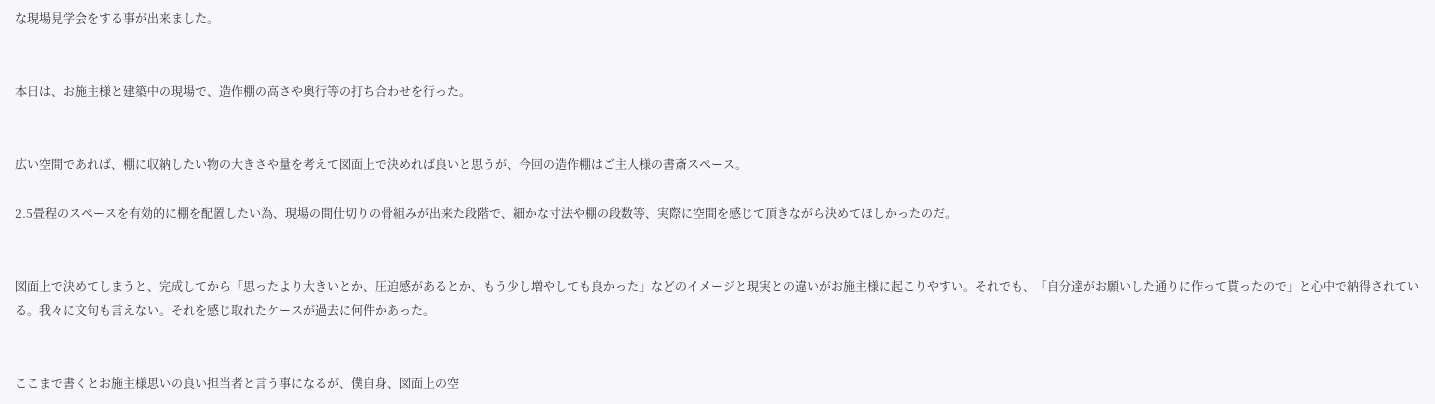な現場見学会をする事が出来ました。


本日は、お施主様と建築中の現場で、造作棚の高さや奥行等の打ち合わせを行った。


広い空間であれば、棚に収納したい物の大きさや量を考えて図面上で決めれば良いと思うが、今回の造作棚はご主人様の書斎スペース。

2.5畳程のスペースを有効的に棚を配置したい為、現場の間仕切りの骨組みが出来た段階で、細かな寸法や棚の段数等、実際に空間を感じて頂きながら決めてほしかったのだ。


図面上で決めてしまうと、完成してから「思ったより大きいとか、圧迫感があるとか、もう少し増やしても良かった」などのイメージと現実との違いがお施主様に起こりやすい。それでも、「自分達がお願いした通りに作って貰ったので」と心中で納得されている。我々に文句も言えない。それを感じ取れたケースが過去に何件かあった。


ここまで書くとお施主様思いの良い担当者と言う事になるが、僕自身、図面上の空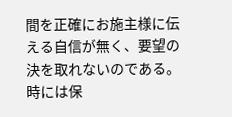間を正確にお施主様に伝える自信が無く、要望の決を取れないのである。時には保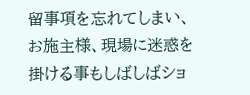留事項を忘れてしまい、お施主様、現場に迷惑を掛ける事もしばしばショ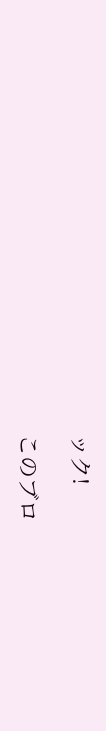ック!

このブロ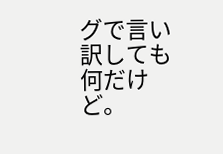グで言い訳しても何だけど。